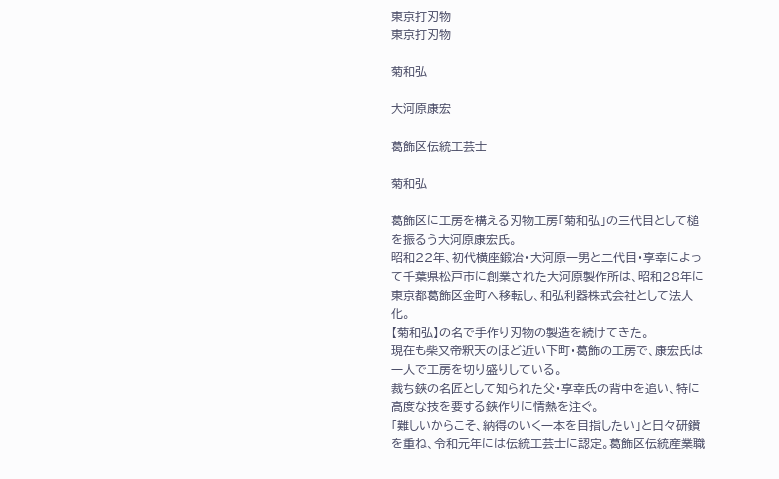東京打刃物
東京打刃物

菊和弘

大河原康宏

葛飾区伝統工芸士

菊和弘

葛飾区に工房を構える刃物工房「菊和弘」の三代目として槌を振るう大河原康宏氏。
昭和22年、初代横座鍛冶・大河原一男と二代目・享幸によって千葉県松戸市に創業された大河原製作所は、昭和28年に東京都葛飾区金町へ移転し、和弘利器株式会社として法人化。
【菊和弘】の名で手作り刃物の製造を続けてきた。
現在も柴又帝釈天のほど近い下町・葛飾の工房で、康宏氏は一人で工房を切り盛りしている。
裁ち鋏の名匠として知られた父・享幸氏の背中を追い、特に高度な技を要する鋏作りに情熱を注ぐ。
「難しいからこそ、納得のいく一本を目指したい」と日々研鑽を重ね、令和元年には伝統工芸士に認定。葛飾区伝統産業職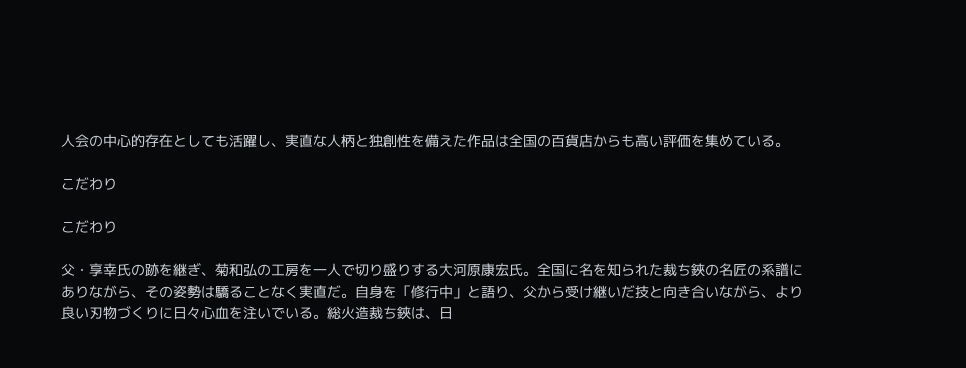人会の中心的存在としても活躍し、実直な人柄と独創性を備えた作品は全国の百貨店からも高い評価を集めている。

こだわり

こだわり

父・享幸氏の跡を継ぎ、菊和弘の工房を一人で切り盛りする大河原康宏氏。全国に名を知られた裁ち鋏の名匠の系譜にありながら、その姿勢は驕ることなく実直だ。自身を「修行中」と語り、父から受け継いだ技と向き合いながら、より良い刃物づくりに日々心血を注いでいる。総火造裁ち鋏は、日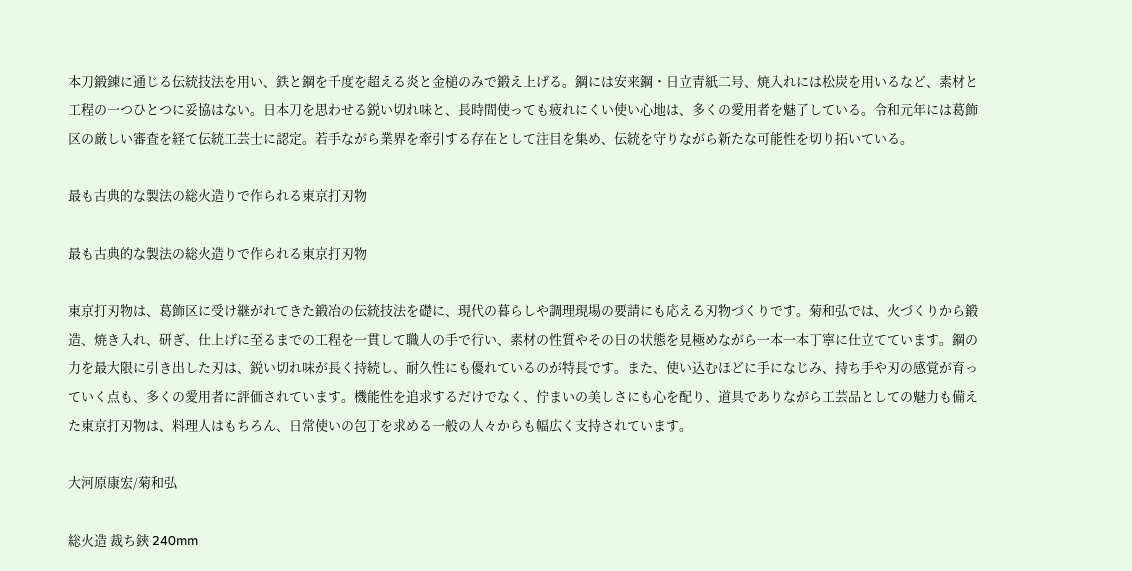本刀鍛錬に通じる伝統技法を用い、鉄と鋼を千度を超える炎と金槌のみで鍛え上げる。鋼には安来鋼・日立青紙二号、焼入れには松炭を用いるなど、素材と工程の一つひとつに妥協はない。日本刀を思わせる鋭い切れ味と、長時間使っても疲れにくい使い心地は、多くの愛用者を魅了している。令和元年には葛飾区の厳しい審査を経て伝統工芸士に認定。若手ながら業界を牽引する存在として注目を集め、伝統を守りながら新たな可能性を切り拓いている。

最も古典的な製法の総火造りで作られる東京打刃物

最も古典的な製法の総火造りで作られる東京打刃物

東京打刃物は、葛飾区に受け継がれてきた鍛冶の伝統技法を礎に、現代の暮らしや調理現場の要請にも応える刃物づくりです。菊和弘では、火づくりから鍛造、焼き入れ、研ぎ、仕上げに至るまでの工程を一貫して職人の手で行い、素材の性質やその日の状態を見極めながら一本一本丁寧に仕立てています。鋼の力を最大限に引き出した刃は、鋭い切れ味が長く持続し、耐久性にも優れているのが特長です。また、使い込むほどに手になじみ、持ち手や刃の感覚が育っていく点も、多くの愛用者に評価されています。機能性を追求するだけでなく、佇まいの美しさにも心を配り、道具でありながら工芸品としての魅力も備えた東京打刃物は、料理人はもちろん、日常使いの包丁を求める一般の人々からも幅広く支持されています。

大河原康宏/菊和弘

総火造 裁ち鋏 240mm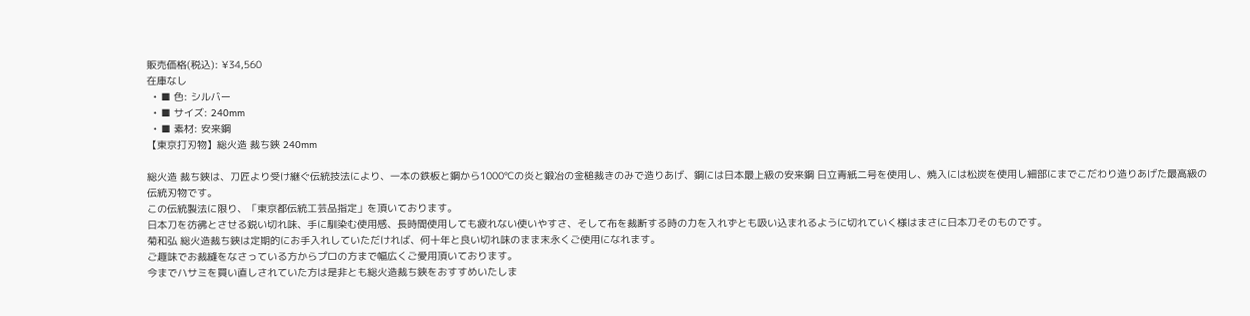販売価格(税込): ¥34,560
在庫なし
  • ■ 色: シルバー
  • ■ サイズ: 240mm
  • ■ 素材: 安来鋼
【東京打刃物】総火造 裁ち鋏 240mm

総火造 裁ち鋏は、刀匠より受け継ぐ伝統技法により、一本の鉄板と鋼から1000℃の炎と鍛冶の金槌裁きのみで造りあげ、鋼には日本最上級の安来鋼 日立青紙二号を使用し、焼入には松炭を使用し細部にまでこだわり造りあげた最高級の伝統刃物です。
この伝統製法に限り、「東京都伝統工芸品指定」を頂いております。
日本刀を彷彿とさせる鋭い切れ味、手に馴染む使用感、長時間使用しても疲れない使いやすさ、そして布を裁断する時の力を入れずとも吸い込まれるように切れていく様はまさに日本刀そのものです。
菊和弘 総火造裁ち鋏は定期的にお手入れしていただければ、何十年と良い切れ味のまま末永くご使用になれます。
ご趣味でお裁縫をなさっている方からプロの方まで幅広くご愛用頂いております。
今までハサミを買い直しされていた方は是非とも総火造裁ち鋏をおすすめいたしま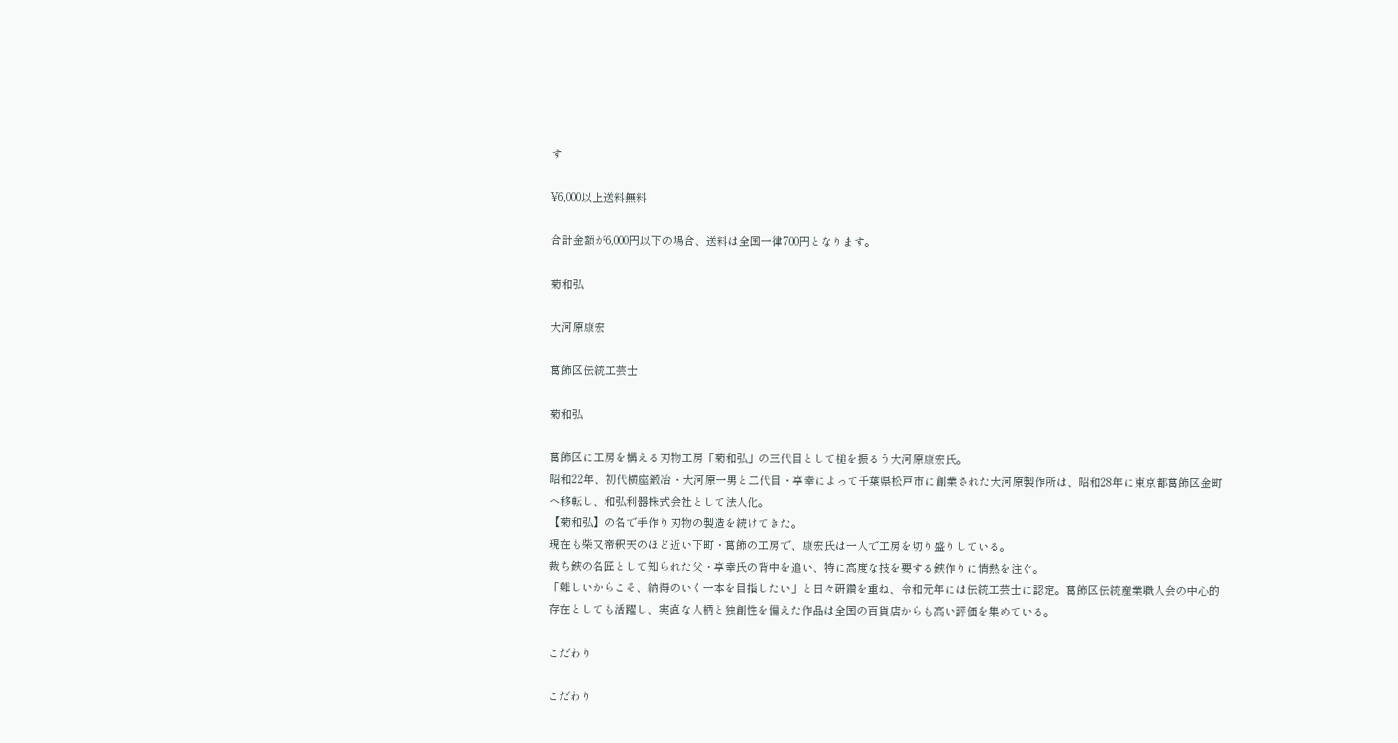す

¥6,000以上送料無料

合計金額が6,000円以下の場合、送料は全国一律700円となります。

菊和弘

大河原康宏

葛飾区伝統工芸士

菊和弘

葛飾区に工房を構える刃物工房「菊和弘」の三代目として槌を振るう大河原康宏氏。
昭和22年、初代横座鍛冶・大河原一男と二代目・享幸によって千葉県松戸市に創業された大河原製作所は、昭和28年に東京都葛飾区金町へ移転し、和弘利器株式会社として法人化。
【菊和弘】の名で手作り刃物の製造を続けてきた。
現在も柴又帝釈天のほど近い下町・葛飾の工房で、康宏氏は一人で工房を切り盛りしている。
裁ち鋏の名匠として知られた父・享幸氏の背中を追い、特に高度な技を要する鋏作りに情熱を注ぐ。
「難しいからこそ、納得のいく一本を目指したい」と日々研鑽を重ね、令和元年には伝統工芸士に認定。葛飾区伝統産業職人会の中心的存在としても活躍し、実直な人柄と独創性を備えた作品は全国の百貨店からも高い評価を集めている。

こだわり

こだわり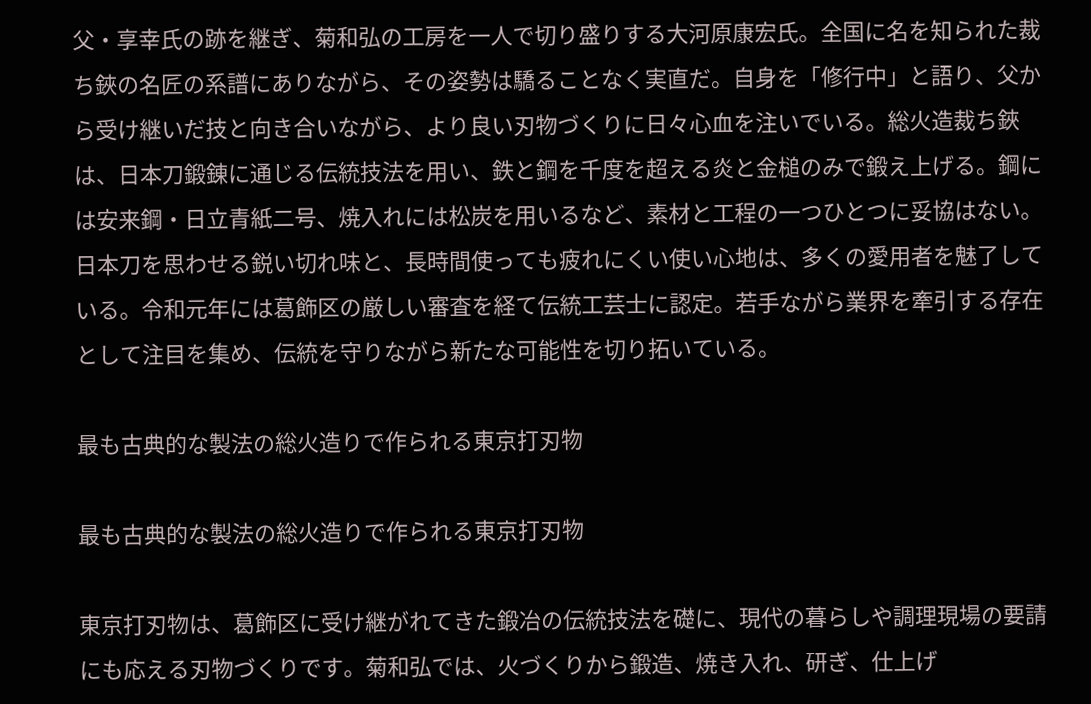父・享幸氏の跡を継ぎ、菊和弘の工房を一人で切り盛りする大河原康宏氏。全国に名を知られた裁ち鋏の名匠の系譜にありながら、その姿勢は驕ることなく実直だ。自身を「修行中」と語り、父から受け継いだ技と向き合いながら、より良い刃物づくりに日々心血を注いでいる。総火造裁ち鋏は、日本刀鍛錬に通じる伝統技法を用い、鉄と鋼を千度を超える炎と金槌のみで鍛え上げる。鋼には安来鋼・日立青紙二号、焼入れには松炭を用いるなど、素材と工程の一つひとつに妥協はない。日本刀を思わせる鋭い切れ味と、長時間使っても疲れにくい使い心地は、多くの愛用者を魅了している。令和元年には葛飾区の厳しい審査を経て伝統工芸士に認定。若手ながら業界を牽引する存在として注目を集め、伝統を守りながら新たな可能性を切り拓いている。

最も古典的な製法の総火造りで作られる東京打刃物

最も古典的な製法の総火造りで作られる東京打刃物

東京打刃物は、葛飾区に受け継がれてきた鍛冶の伝統技法を礎に、現代の暮らしや調理現場の要請にも応える刃物づくりです。菊和弘では、火づくりから鍛造、焼き入れ、研ぎ、仕上げ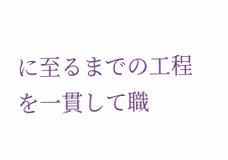に至るまでの工程を一貫して職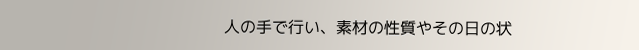人の手で行い、素材の性質やその日の状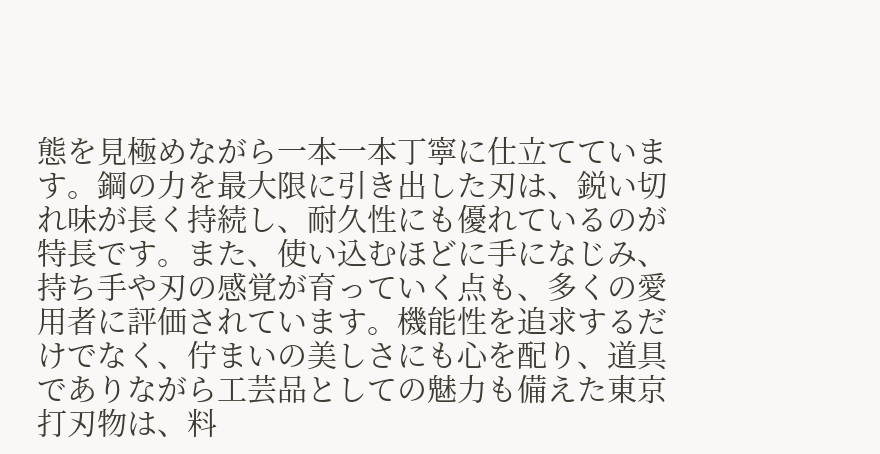態を見極めながら一本一本丁寧に仕立てています。鋼の力を最大限に引き出した刃は、鋭い切れ味が長く持続し、耐久性にも優れているのが特長です。また、使い込むほどに手になじみ、持ち手や刃の感覚が育っていく点も、多くの愛用者に評価されています。機能性を追求するだけでなく、佇まいの美しさにも心を配り、道具でありながら工芸品としての魅力も備えた東京打刃物は、料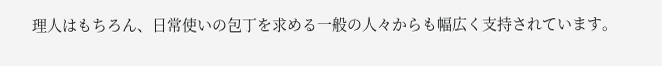理人はもちろん、日常使いの包丁を求める一般の人々からも幅広く支持されています。